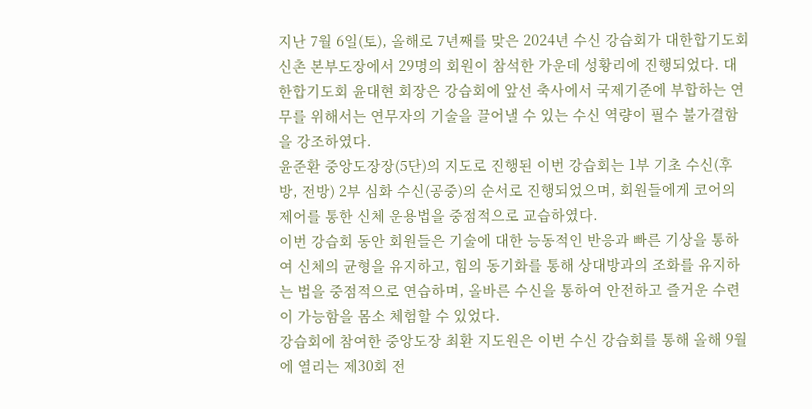지난 7월 6일(토), 올해로 7년째를 맞은 2024년 수신 강습회가 대한합기도회 신촌 본부도장에서 29명의 회원이 참석한 가운데 성황리에 진행되었다. 대한합기도회 윤대현 회장은 강습회에 앞선 축사에서 국제기준에 부합하는 연무를 위해서는 연무자의 기술을 끌어낼 수 있는 수신 역량이 필수 불가결함을 강조하였다.
윤준환 중앙도장장(5단)의 지도로 진행된 이번 강습회는 1부 기초 수신(후방, 전방) 2부 심화 수신(공중)의 순서로 진행되었으며, 회원들에게 코어의 제어를 통한 신체 운용법을 중점적으로 교습하였다.
이번 강습회 동안 회원들은 기술에 대한 능동적인 반응과 빠른 기상을 통하여 신체의 균형을 유지하고, 힘의 동기화를 통해 상대방과의 조화를 유지하는 법을 중점적으로 연습하며, 올바른 수신을 통하여 안전하고 즐거운 수련이 가능함을 몸소 체험할 수 있었다.
강습회에 참여한 중앙도장 최환 지도원은 이번 수신 강습회를 통해 올해 9월에 열리는 제30회 전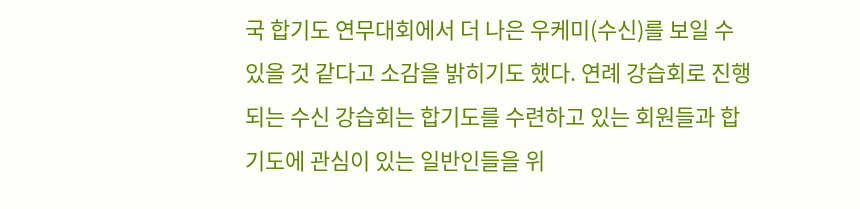국 합기도 연무대회에서 더 나은 우케미(수신)를 보일 수 있을 것 같다고 소감을 밝히기도 했다. 연례 강습회로 진행되는 수신 강습회는 합기도를 수련하고 있는 회원들과 합기도에 관심이 있는 일반인들을 위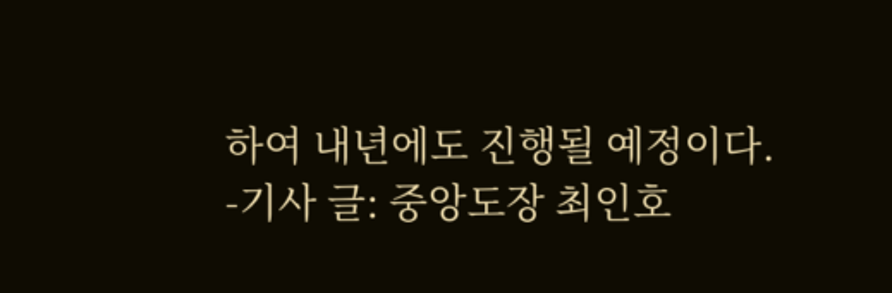하여 내년에도 진행될 예정이다.
-기사 글: 중앙도장 최인호